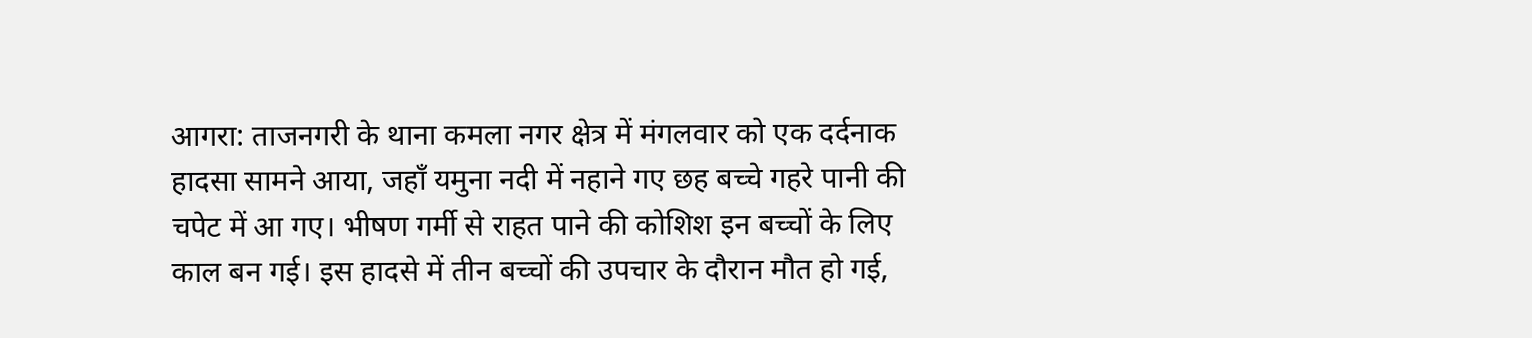आगरा: ताजनगरी के थाना कमला नगर क्षेत्र में मंगलवार को एक दर्दनाक हादसा सामने आया, जहाँ यमुना नदी में नहाने गए छह बच्चे गहरे पानी की चपेट में आ गए। भीषण गर्मी से राहत पाने की कोशिश इन बच्चों के लिए काल बन गई। इस हादसे में तीन बच्चों की उपचार के दौरान मौत हो गई,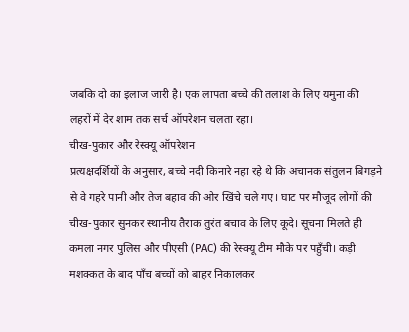जबकि दो का इलाज जारी है। एक लापता बच्चे की तलाश के लिए यमुना की लहरों में देर शाम तक सर्च ऑपरेशन चलता रहा।
चीख-पुकार और रेस्क्यू ऑपरेशन
प्रत्यक्षदर्शियों के अनुसार, बच्चे नदी किनारे नहा रहे थे कि अचानक संतुलन बिगड़ने से वे गहरे पानी और तेज बहाव की ओर खिंचे चले गए। घाट पर मौजूद लोगों की चीख-पुकार सुनकर स्थानीय तैराक तुरंत बचाव के लिए कूदे। सूचना मिलते ही कमला नगर पुलिस और पीएसी (PAC) की रेस्क्यू टीम मौके पर पहुँची। कड़ी मशक्कत के बाद पाँच बच्चों को बाहर निकालकर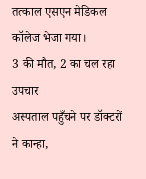तत्काल एसएन मेडिकल कॉलेज भेजा गया।
3 की मौत, 2 का चल रहा उपचार
अस्पताल पहुँचने पर डॉक्टरों ने कान्हा,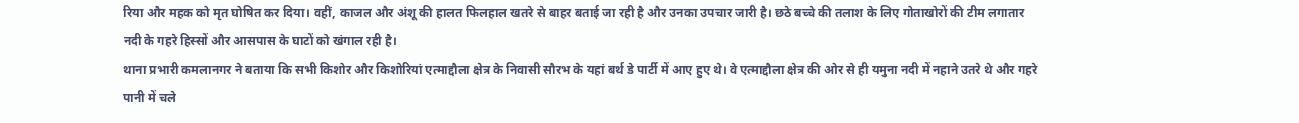रिया और महक को मृत घोषित कर दिया। वहीं, काजल और अंशू की हालत फिलहाल खतरे से बाहर बताई जा रही है और उनका उपचार जारी है। छठे बच्चे की तलाश के लिए गोताखोरों की टीम लगातार नदी के गहरे हिस्सों और आसपास के घाटों को खंगाल रही है।
थाना प्रभारी कमलानगर ने बताया कि सभी किशोर और किशोरियां एत्माद्दौला क्षेत्र के निवासी सौरभ के यहां बर्थ डे पार्टी में आए हुए थे। वे एत्माद्दौला क्षेत्र की ओर से ही यमुना नदी में नहाने उतरे थे और गहरे पानी में चले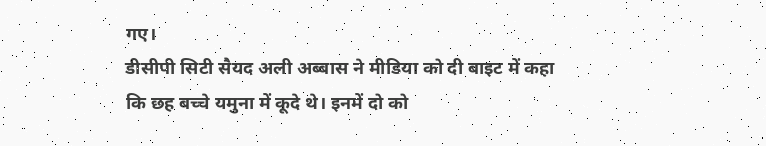गए।
डीसीपी सिटी सैयद अली अब्बास ने मीडिया को दी बाइट में कहा कि छह बच्चे यमुना में कूदे थे। इनमें दो को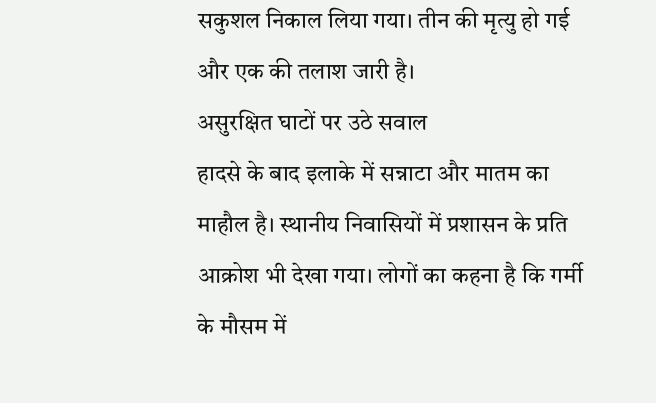सकुशल निकाल लिया गया। तीन की मृत्यु हो गई और एक की तलाश जारी है।
असुरक्षित घाटों पर उठे सवाल
हादसे के बाद इलाके में सन्नाटा और मातम का माहौल है। स्थानीय निवासियों में प्रशासन के प्रति आक्रोश भी देखा गया। लोगों का कहना है कि गर्मी के मौसम में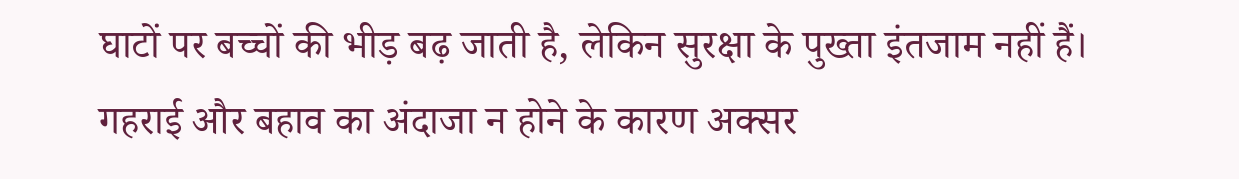घाटों पर बच्चों की भीड़ बढ़ जाती है, लेकिन सुरक्षा के पुख्ता इंतजाम नहीं हैं। गहराई और बहाव का अंदाजा न होने के कारण अक्सर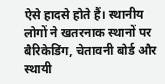ऐसे हादसे होते हैं। स्थानीय लोगों ने खतरनाक स्थानों पर बैरिकेडिंग, चेतावनी बोर्ड और स्थायी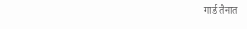गार्ड तैनात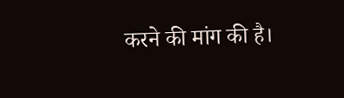करने की मांग की है।